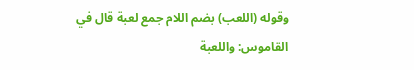وقوله (اللعب) بضم اللام جمع لعبة قال في القاموس: واللعبة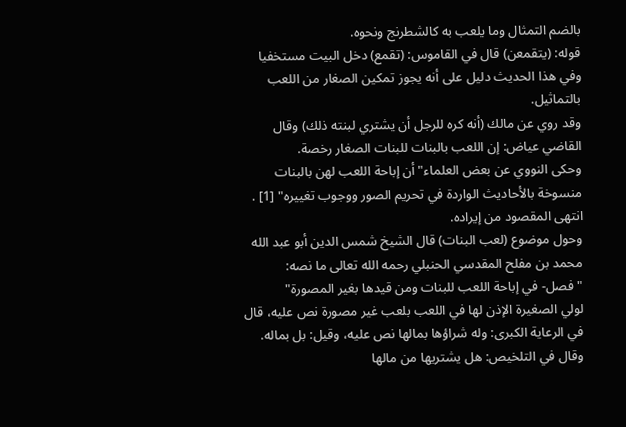بالضم التمثال وما يلعب به كالشطرنج ونحوه.
قوله: (يتقمعن) قال في القاموس: (تقمع) دخل البيت مستخفيا وفي هذا الحديث دليل على أنه يجوز تمكين الصغار من اللعب بالتماثيل.
وقد روي عن مالك (أنه كره للرجل أن يشتري لبنته ذلك) وقال القاضي عياض: إن اللعب بالبنات للبنات الصغار رخصة.
وحكى النووي عن بعض العلماء"أن إباحة اللعب لهن بالبنات منسوخة بالأحاديث الواردة في تحريم الصور ووجوب تغييره" [1] .
انتهى المقصود من إيراده.
وحول موضوع (لعب البنات) قال الشيخ شمس الدين أبو عبد الله محمد بن مفلح المقدسي الحنبلي رحمه الله تعالى ما نصه:
"فصل- في إباحة اللعب للبنات ومن قيدها بغير المصورة"
لولي الصغيرة الإذن لها في اللعب بلعب غير مصورة نص عليه، قال في الرعاية الكبرى: وله شراؤها بمالها نص عليه، وقيل: بل بماله. وقال في التلخيص: هل يشتريها من مالها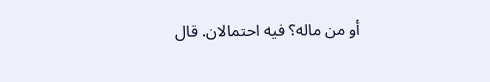أو من ماله؟ فيه احتمالان. قال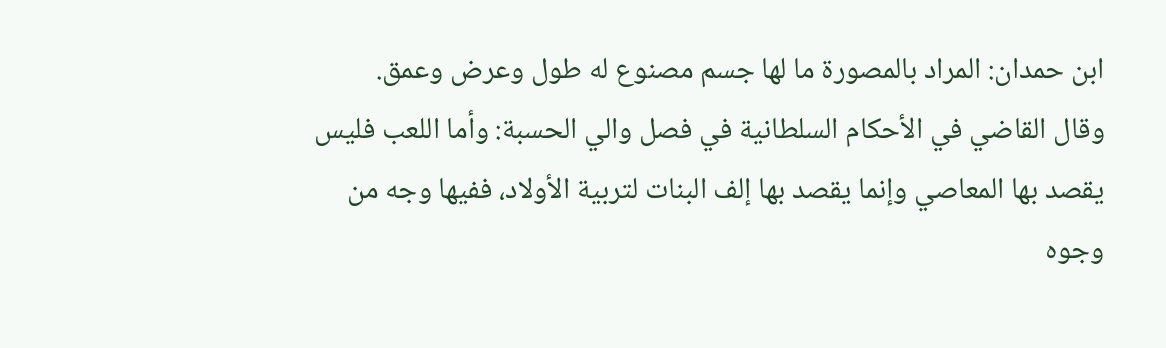ابن حمدان: المراد بالمصورة ما لها جسم مصنوع له طول وعرض وعمق.
وقال القاضي في الأحكام السلطانية في فصل والي الحسبة: وأما اللعب فليس يقصد بها المعاصي وإنما يقصد بها إلف البنات لتربية الأولاد، ففيها وجه من وجوه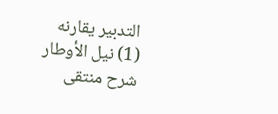التدبير يقارنه
(1) نيل الأوطار شرح منتقى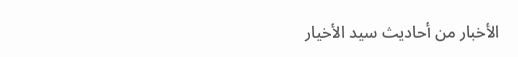الأخبار من أحاديث سيد الأخيار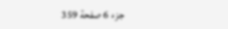جزء 6 صفحة 359